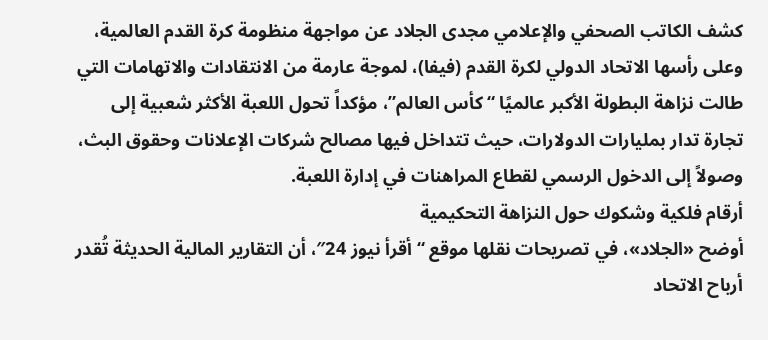كشف الكاتب الصحفي والإعلامي مجدى الجلاد عن مواجهة منظومة كرة القدم العالمية، وعلى رأسها الاتحاد الدولي لكرة القدم (فيفا)، لموجة عارمة من الانتقادات والاتهامات التي طالت نزاهة البطولة الأكبر عالميًا “كأس العالم”، مؤكداً تحول اللعبة الأكثر شعبية إلى تجارة تدار بمليارات الدولارات، حيث تتداخل فيها مصالح شركات الإعلانات وحقوق البث، وصولاً إلى الدخول الرسمي لقطاع المراهنات في إدارة اللعبة.
أرقام فلكية وشكوك حول النزاهة التحكيمية
أوضح «الجلاد»، في تصريحات نقلها موقع “أقرأ نيوز 24″، أن التقارير المالية الحديثة تُقدر أرباح الاتحاد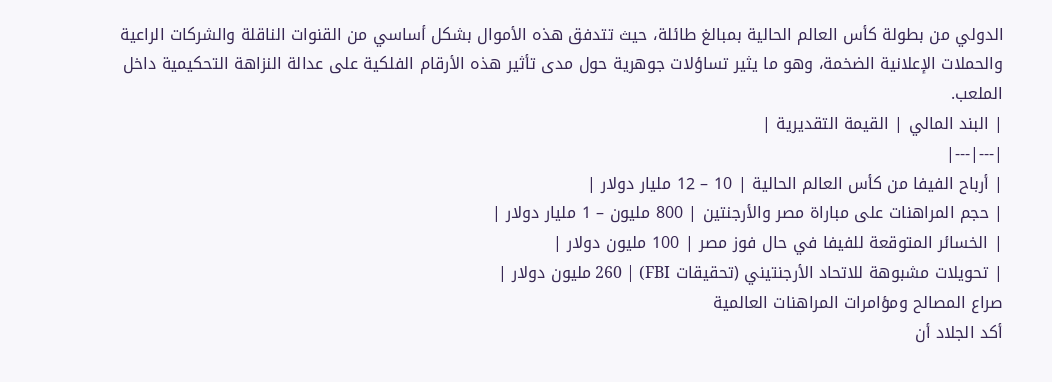الدولي من بطولة كأس العالم الحالية بمبالغ طائلة، حيث تتدفق هذه الأموال بشكل أساسي من القنوات الناقلة والشركات الراعية والحملات الإعلانية الضخمة، وهو ما يثير تساؤلات جوهرية حول مدى تأثير هذه الأرقام الفلكية على عدالة النزاهة التحكيمية داخل الملعب.
| البند المالي | القيمة التقديرية |
|---|---|
| أرباح الفيفا من كأس العالم الحالية | 10 – 12 مليار دولار |
| حجم المراهنات على مباراة مصر والأرجنتين | 800 مليون – 1 مليار دولار |
| الخسائر المتوقعة للفيفا في حال فوز مصر | 100 مليون دولار |
| تحويلات مشبوهة للاتحاد الأرجنتيني (تحقيقات FBI) | 260 مليون دولار |
صراع المصالح ومؤامرات المراهنات العالمية
أكد الجلاد أن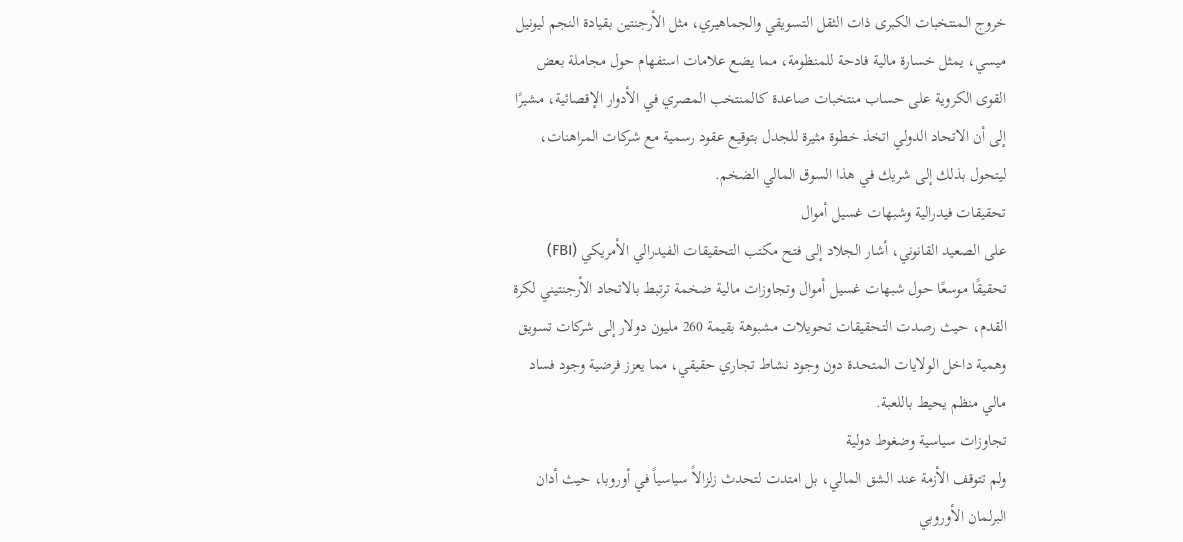خروج المنتخبات الكبرى ذات الثقل التسويقي والجماهيري، مثل الأرجنتين بقيادة النجم ليونيل ميسي، يمثل خسارة مالية فادحة للمنظومة، مما يضع علامات استفهام حول مجاملة بعض القوى الكروية على حساب منتخبات صاعدة كالمنتخب المصري في الأدوار الإقصائية، مشيرًا إلى أن الاتحاد الدولي اتخذ خطوة مثيرة للجدل بتوقيع عقود رسمية مع شركات المراهنات، ليتحول بذلك إلى شريك في هذا السوق المالي الضخم.
تحقيقات فيدرالية وشبهات غسيل أموال
على الصعيد القانوني، أشار الجلاد إلى فتح مكتب التحقيقات الفيدرالي الأمريكي (FBI) تحقيقًا موسعًا حول شبهات غسيل أموال وتجاوزات مالية ضخمة ترتبط بالاتحاد الأرجنتيني لكرة القدم، حيث رصدت التحقيقات تحويلات مشبوهة بقيمة 260 مليون دولار إلى شركات تسويق وهمية داخل الولايات المتحدة دون وجود نشاط تجاري حقيقي، مما يعزز فرضية وجود فساد مالي منظم يحيط باللعبة.
تجاوزات سياسية وضغوط دولية
ولم تتوقف الأزمة عند الشق المالي، بل امتدت لتحدث زلزالاً سياسياً في أوروبا، حيث أدان البرلمان الأوروبي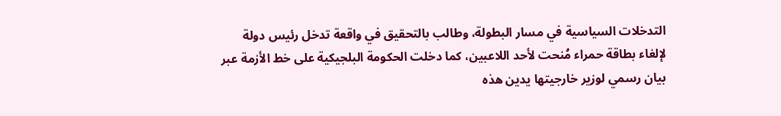التدخلات السياسية في مسار البطولة، وطالب بالتحقيق في واقعة تدخل رئيس دولة لإلغاء بطاقة حمراء مُنحت لأحد اللاعبين، كما دخلت الحكومة البلجيكية على خط الأزمة عبر بيان رسمي لوزير خارجيتها يدين هذه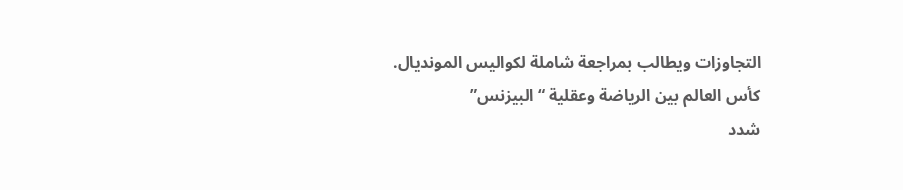التجاوزات ويطالب بمراجعة شاملة لكواليس المونديال.
كأس العالم بين الرياضة وعقلية “البيزنس”
شدد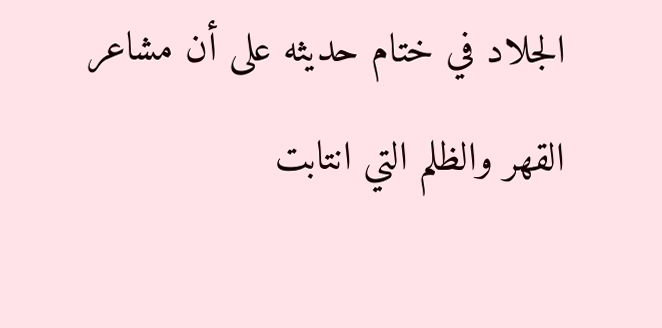الجلاد في ختام حديثه على أن مشاعر القهر والظلم التي انتابت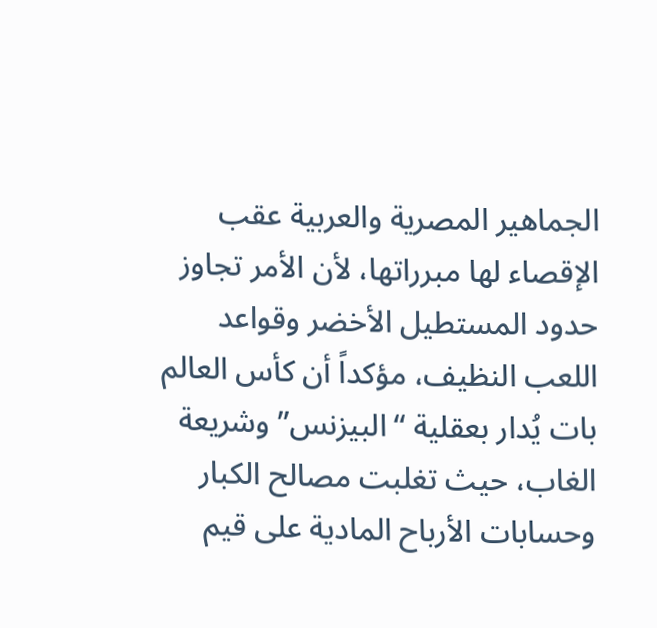الجماهير المصرية والعربية عقب الإقصاء لها مبرراتها، لأن الأمر تجاوز حدود المستطيل الأخضر وقواعد اللعب النظيف، مؤكداً أن كأس العالم بات يُدار بعقلية “البيزنس” وشريعة الغاب، حيث تغلبت مصالح الكبار وحسابات الأرباح المادية على قيم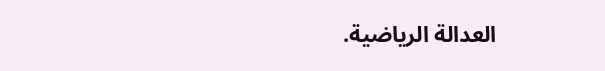العدالة الرياضية.